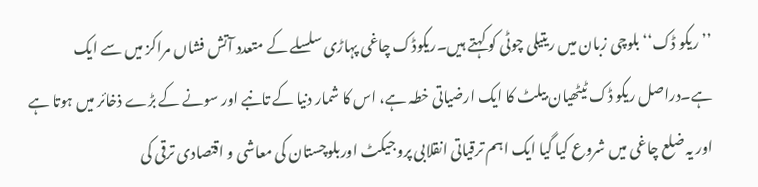’’ریکو ڈک‘‘ بلوچی زبان میں ریتیلی چوٹی کو کہتے ہیں۔ریکوڈک چاغی پہاڑی سلسلے کے متعدد آتش فشاں مراکز میں سے ایک ہے۔دراصل ریکو ڈک ٹیٹھیان بیلٹ کا ایک ارضیاتی خطہ ہے، اس کا شمار دنیا کے تانبے اور سونے کے بڑے ذخائر میں ہوتا ہے اور یہ ضلع چاغی میں شروع کیا گیا ایک اہم ترقیاتی انقلابی پروجیکٹ اوربلوچستان کی معاشی و اقتصادی ترقی کی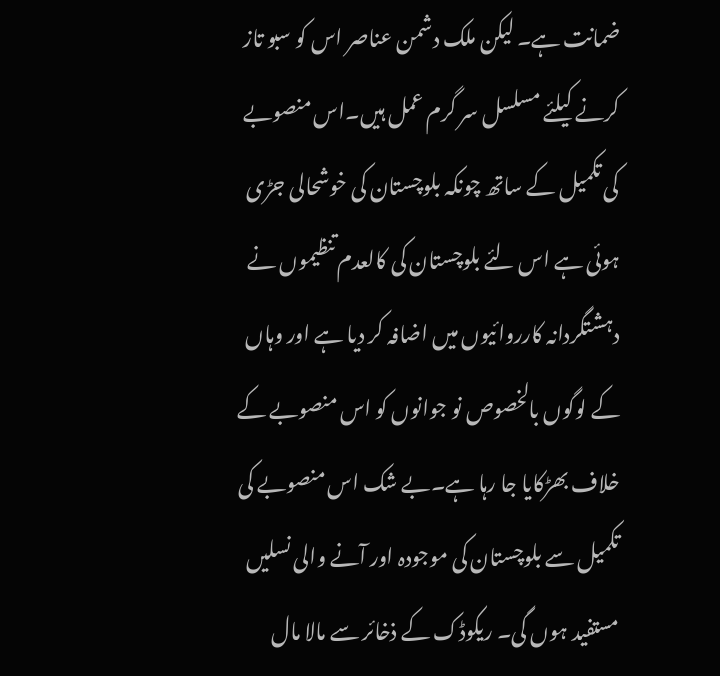ضمانت ہے۔ لیکن ملک دشمن عناصر اس کو سبو تاز کرنے کیلئے مسلسل سر گرم عمل ہیں۔اس منصوبے کی تکمیل کے ساتھ چونکہ بلوچستان کی خوشحالی جڑی ہوئی ہے اس لئے بلوچستان کی کالعدم تنظیموں نے دہشتگردانہ کارروائیوں میں اضافہ کر دیا ہے اور وہاں کے لوگوں بالخصوص نو جوانوں کو اس منصوبے کے خلاف بھڑکایا جا رہا ہے۔بے شک اس منصوبے کی تکمیل سے بلوچستان کی موجودہ اور آنے والی نسلیں مستفید ہوں گی۔ ریکوڈک کے ذخائر سے مالا مال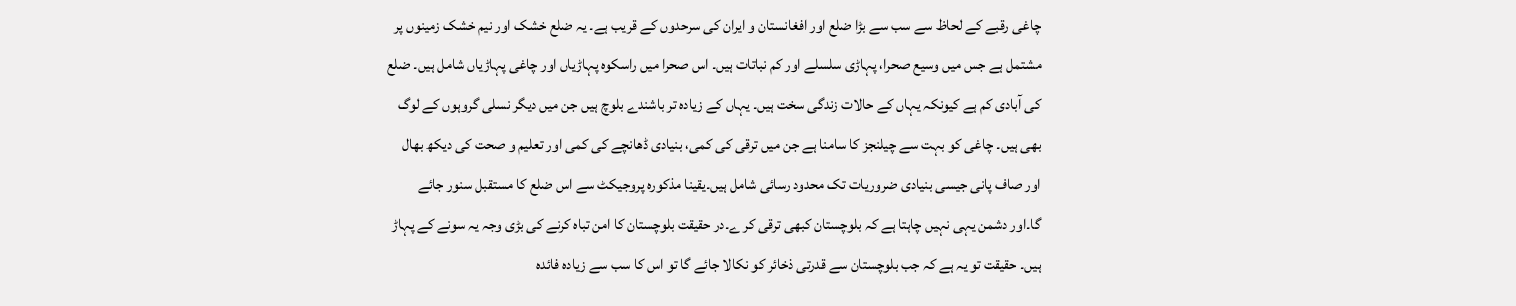چاغی رقبے کے لحاظ سے سب سے بڑا ضلع اور افغانستان و ایران کی سرحدوں کے قریب ہے۔ یہ ضلع خشک اور نیم خشک زمینوں پر مشتمل ہے جس میں وسیع صحرا، پہاڑی سلسلے اور کم نباتات ہیں۔ اس صحرا میں راسکوہ پہاڑیاں اور چاغی پہاڑیاں شامل ہیں۔ ضلع کی آبادی کم ہے کیونکہ یہاں کے حالات زندگی سخت ہیں۔ یہاں کے زیادہ تر باشندے بلوچ ہیں جن میں دیگر نسلی گروہوں کے لوگ بھی ہیں۔ چاغی کو بہت سے چیلنجز کا سامنا ہے جن میں ترقی کی کمی، بنیادی ڈھانچے کی کمی اور تعلیم و صحت کی دیکھ بھال اور صاف پانی جیسی بنیادی ضروریات تک محدود رسائی شامل ہیں۔یقینا مذکورہ پروجیکٹ سے اس ضلع کا مستقبل سنور جائے گا۔اور دشمن یہی نہیں چاہتا ہے کہ بلوچستان کبھی ترقی کر ے۔در حقیقت بلوچستان کا امن تباہ کرنے کی بڑی وجہ یہ سونے کے پہاڑ ہیں۔ حقیقت تو یہ ہے کہ جب بلوچستان سے قدرتی ذخائر کو نکالا جائے گا تو اس کا سب سے زیادہ فائدہ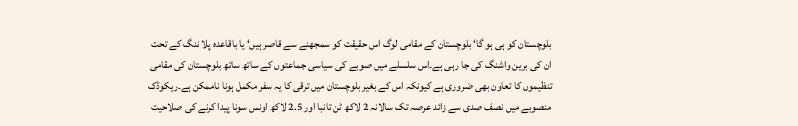بلوچستان کو ہی ہو گا‘ بلوچستان کے مقامی لوگ اس حقیقت کو سمجھنے سے قاصر ہیں‘ یا باقاعدہ پلا ننگ کے تحت ان کی برین واشنگ کی جا رہی ہے۔اس سلسلے میں صوبے کی سیاسی جماعتوں کے ساتھ ساتھ بلوچستان کی مقامی تنظیموں کا تعاون بھی ضروری ہے کیونکہ اس کے بغیر بلوچستان میں ترقی کا یہ سفر مکمل ہونا ناممکن ہے۔ریکوڈک منصوبے میں نصف صدی سے زائد عرصہ تک سالانہ 2 لاکھ ٹن تانبا اور 2.5 لاکھ اونس سونا پیدا کرنے کی صلاحیت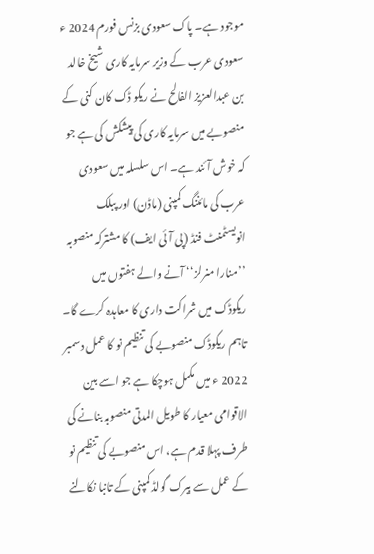موجود ہے۔ پاک سعودی بزنس فورم 2024 ء سعودی عرب کے وزیر سرمایہ کاری شیخ خالد بن عبدالعزیز الفالح نے ریکو ڈک کان کنی کے منصوبے میں سرمایہ کاری کی پیشکش کی ہے جو کہ خوش آئند ہے۔ اس سلسلہ میں سعودی عرب کی مائننگ کمپنی (ماڈن) اور پبلک انویسٹمنٹ فنڈ (پی آئی ایف) کا مشترکہ منصوبہ ’’منارا منرلز‘‘ آنے والے ہفتوں میں ریکوڈک میں شراکت داری کا معاہدہ کرے گا۔ تاہم ریکوڈک منصوبے کی تنظیم نو کا عمل دسمبر 2022 ء میں مکمل ہوچکا ہے جو اسے بین الاقوامی معیار کا طویل المدتی منصوبہ بنانے کی طرف پہلا قدم ہے، اس منصوبے کی تنظیم نو کے عمل سے بیرک گولڈ کمپنی کے تانبا نکالنے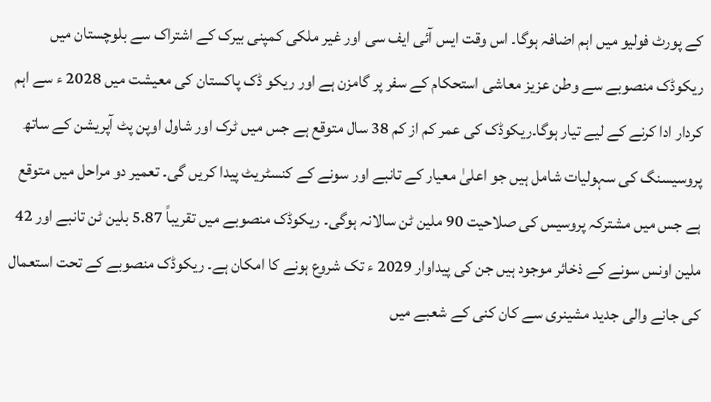کے پورٹ فولیو میں اہم اضافہ ہوگا۔ اس وقت ایس آئی ایف سی اور غیر ملکی کمپنی بیرک کے اشتراک سے بلوچستان میں ریکوڈک منصوبے سے وطن عزیز معاشی استحکام کے سفر پر گامزن ہے اور ریکو ڈک پاکستان کی معیشت میں 2028 ء سے اہم کردار ادا کرنے کے لیے تیار ہوگا۔ریکوڈک کی عمر کم از کم 38 سال متوقع ہے جس میں ٹرک اور شاول اوپن پٹ آپریشن کے ساتھ پروسیسنگ کی سہولیات شامل ہیں جو اعلیٰ معیار کے تانبے اور سونے کے کنسٹریٹ پیدا کریں گی۔ تعمیر دو مراحل میں متوقع ہے جس میں مشترکہ پروسیس کی صلاحیت 90 ملین ٹن سالانہ ہوگی۔ ریکوڈک منصوبے میں تقریباً 5.87 بلین ٹن تانبے اور 42 ملین اونس سونے کے ذخائر موجود ہیں جن کی پیداوار 2029 ء تک شروع ہونے کا امکان ہے۔ ریکوڈک منصوبے کے تحت استعمال کی جانے والی جدید مشینری سے کان کنی کے شعبے میں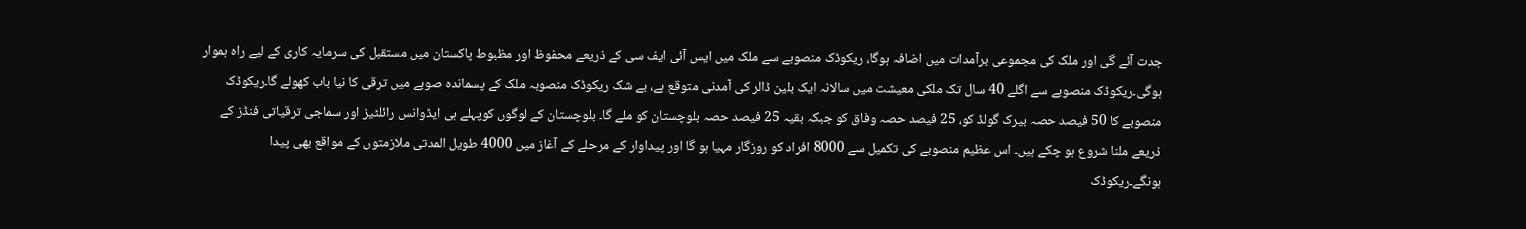جدت آئے گی اور ملک کی مجموعی برآمدات میں اضافہ ہوگا، ریکوڈک منصوبے سے ملک میں ایس آئی ایف سی کے ذریعے محفوظ اور مظبوط پاکستان میں مستقبل کی سرمایہ کاری کے لیے راہ ہموار ہوگی۔ریکوڈک منصوبے سے اگلے 40 سال تک ملکی معیشت میں سالانہ ایک بلین ڈالر کی آمدنی متوقع ہے، بے شک ریکوڈک منصوبہ ملک کے پسماندہ صوبے میں ترقی کا نیا باب کھولے گا۔ریکوڈک منصوبے کا 50 فیصد حصہ بیرک گولڈ کو، 25 فیصد حصہ وفاق کو جبکہ بقیہ 25 فیصد حصہ بلوچستان کو ملے گا۔ بلوچستان کے لوگوں کوپہلے ہی ایڈوانس رائلٹیز اور سماجی ترقیاتی فنڈز کے ذریعے ملنا شروع ہو چکے ہیں۔ اس عظیم منصوبے کی تکمیل سے 8000 افراد کو روزگار مہیا ہو گا اور پیداوار کے مرحلے کے آغاز میں 4000 طویل المدتی ملازمتوں کے مواقع بھی پیدا ہونگے۔ریکوڈک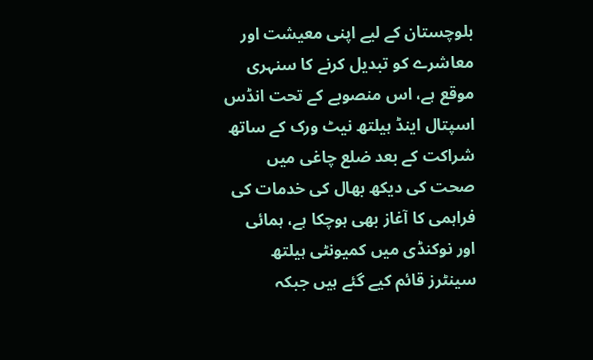بلوچستان کے لیے اپنی معیشت اور معاشرے کو تبدیل کرنے کا سنہری موقع ہے، اس منصوبے کے تحت انڈس اسپتال اینڈ ہیلتھ نیٹ ورک کے ساتھ شراکت کے بعد ضلع چاغی میں صحت کی دیکھ بھال کی خدمات کی فراہمی کا آغاز بھی ہوچکا ہے، ہمائی اور نوکنڈی میں کمیونٹی ہیلتھ سینٹرز قائم کیے گئے ہیں جبکہ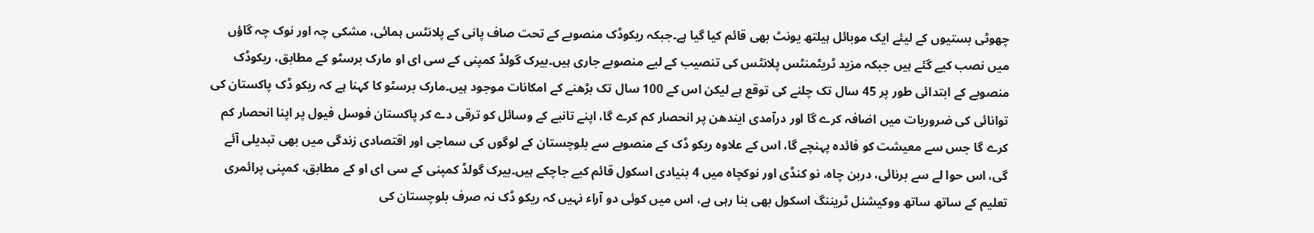چھوٹی بستیوں کے لیئے ایک موبائل ہیلتھ یونٹ بھی قائم کیا گیا ہے۔جبکہ ریکوڈک منصوبے کے تحت صاف پانی کے پلانٹس ہمائی، مشکی چہ اور نوک چہ گاؤں میں نصب کیے گئے ہیں جبکہ مزید ٹریٹمنٹس پلانٹس کی تنصیب کے لیے منصوبے جاری ہیں۔بیرک گولڈ کمپنی کے سی ای او مارک برسٹو کے مطابق، ریکوڈک منصوبے کے ابتدائی طور پر 45 سال تک چلنے کی توقع ہے لیکن اس کے 100 سال تک بڑھنے کے امکانات موجود ہیں۔مارک برسٹو کا کہنا ہے کہ ریکو ڈک پاکستان کی توانائی کی ضروریات میں اضافہ کرے گا اور درآمدی ایندھن پر انحصار کم کرے گا، اپنے تانبے کے وسائل کو ترقی دے کر پاکستان فوسل فیول پر اپنا انحصار کم کرے گا جس سے معیشت کو فائدہ پہنچے گا، اس کے علاوہ ریکو ڈک کے منصوبے سے بلوچستان کے لوگوں کی سماجی اور اقتصادی زندگی میں بھی تبدیلی آئے گی، اس حوا لے سے برنائی، دربن چاہ، نو کنڈی اور نوکچاہ میں 4 بنیادی اسکول قائم کیے جاچکے ہیں۔بیرک گولڈ کمپنی کے سی ای او کے مطابق، کمپنی پرائمری تعلیم کے ساتھ ساتھ ووکیشنل ٹریننگ اسکول بھی بنا رہی ہے، اس میں کوئی دو آراء نہیں کہ ریکو ڈک نہ صرف بلوچستان کی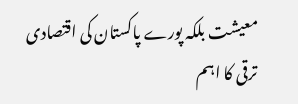معیشت بلکہ پورے پاکستان کی اقتصادی ترقی کا اہم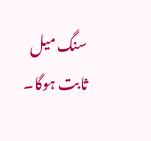سنگ میل ثابت ہوگا۔